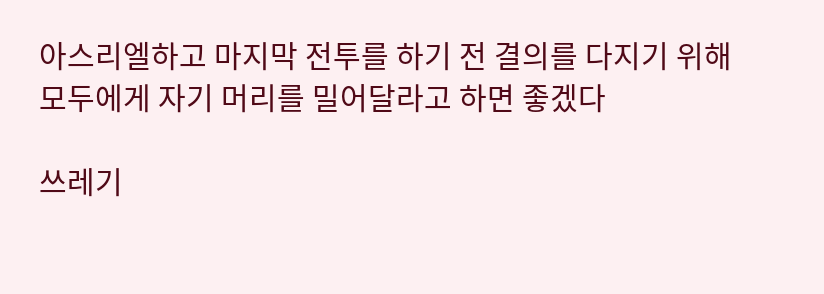아스리엘하고 마지막 전투를 하기 전 결의를 다지기 위해 모두에게 자기 머리를 밀어달라고 하면 좋겠다

쓰레기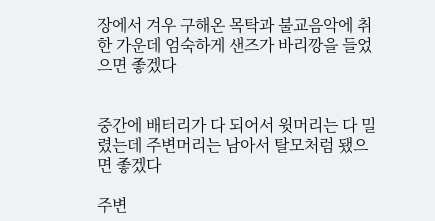장에서 겨우 구해온 목탁과 불교음악에 취한 가운데 엄숙하게 샌즈가 바리깡을 들었으면 좋겠다


중간에 배터리가 다 되어서 윗머리는 다 밀렸는데 주변머리는 남아서 탈모처럼 됐으면 좋겠다

주변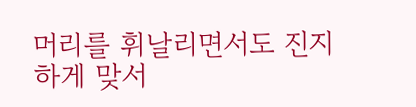머리를 휘날리면서도 진지하게 맞서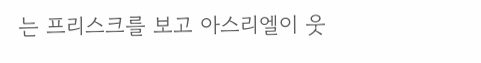는 프리스크를 보고 아스리엘이 웃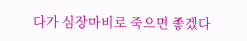다가 심장마비로 죽으면 좋겠다